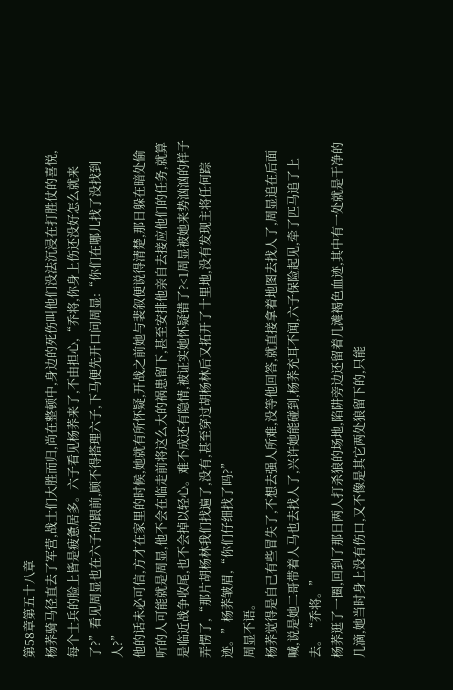第58章第五十八章
杨荞骑马径直去了军营,战士们大胜而归,尚在整顿中,身边的死伤叫他们没法沉浸在打胜仗的喜悦,每个士兵的脸上皆是疲惫居多。六子看见杨荞来了,不由担心,“乔将,你身上伤还没好怎么就来了?”看见周显也在六子的跟前,顾不得搭理六子,下马便先开口问周显:“你们在哪儿找了没找到人?”
他的话未必可信,方才在家里的时候,她就有所怀疑,开战之前她与裴叙便说得清楚,那日躲在暗处偷听的人可能就是周显,他不会在临走前将这么大的祸患留下,甚至安排他亲自去接应他们的任务,就算是临近战争收尾,也不会掉以轻心。难不成还有隐情,被证实她怀疑错了?<1周显被她来势汹汹的样子弄愣了,“那片胡杨林我们找遍了,没有,甚至穿过胡杨林后又拓开了十里地,没有发现主将任何踪迹。”杨荞皱眉,“你们仔细找了吗?”
周显不语。
杨荞觉得是自己有些冒失了,不想去强人所难,没等他回答,就直接拿着地图去找人了,周显追在后面喊,说是她二哥带着人马也去找人了,兴许她能碰到,杨荞充耳不闻,六子保险起见,牵了匹马追了上去。“乔将。”
杨荞逛了一圈,回到了那日两人打杀狼的场地,陷阱旁边还留着几滩褐色血迹,其中有一处就是干净的几滴,她当时身上没有伤口,又不像是其它两处狼留下的,只能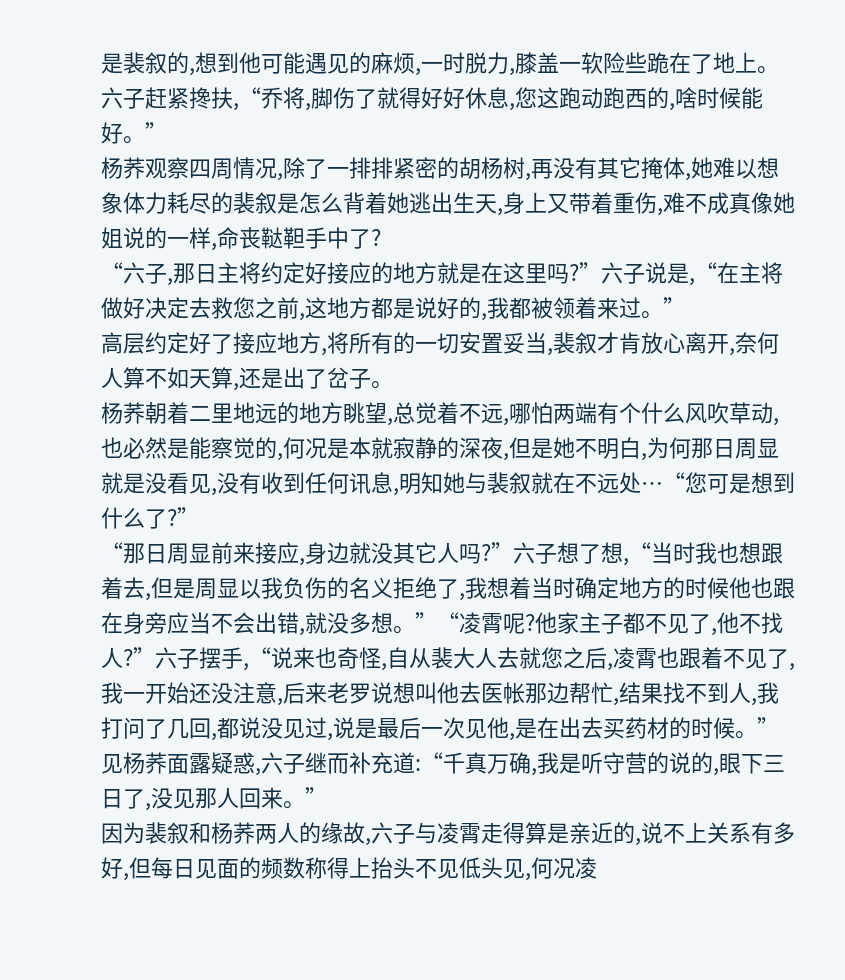是裴叙的,想到他可能遇见的麻烦,一时脱力,膝盖一软险些跪在了地上。
六子赶紧搀扶,“乔将,脚伤了就得好好休息,您这跑动跑西的,啥时候能好。”
杨荞观察四周情况,除了一排排紧密的胡杨树,再没有其它掩体,她难以想象体力耗尽的裴叙是怎么背着她逃出生天,身上又带着重伤,难不成真像她姐说的一样,命丧鞑靼手中了?
“六子,那日主将约定好接应的地方就是在这里吗?”六子说是,“在主将做好决定去救您之前,这地方都是说好的,我都被领着来过。”
高层约定好了接应地方,将所有的一切安置妥当,裴叙才肯放心离开,奈何人算不如天算,还是出了岔子。
杨荞朝着二里地远的地方眺望,总觉着不远,哪怕两端有个什么风吹草动,也必然是能察觉的,何况是本就寂静的深夜,但是她不明白,为何那日周显就是没看见,没有收到任何讯息,明知她与裴叙就在不远处…“您可是想到什么了?”
“那日周显前来接应,身边就没其它人吗?”六子想了想,“当时我也想跟着去,但是周显以我负伤的名义拒绝了,我想着当时确定地方的时候他也跟在身旁应当不会出错,就没多想。”“凌霄呢?他家主子都不见了,他不找人?”六子摆手,“说来也奇怪,自从裴大人去就您之后,凌霄也跟着不见了,我一开始还没注意,后来老罗说想叫他去医帐那边帮忙,结果找不到人,我打问了几回,都说没见过,说是最后一次见他,是在出去买药材的时候。”见杨荞面露疑惑,六子继而补充道:“千真万确,我是听守营的说的,眼下三日了,没见那人回来。”
因为裴叙和杨荞两人的缘故,六子与凌霄走得算是亲近的,说不上关系有多好,但每日见面的频数称得上抬头不见低头见,何况凌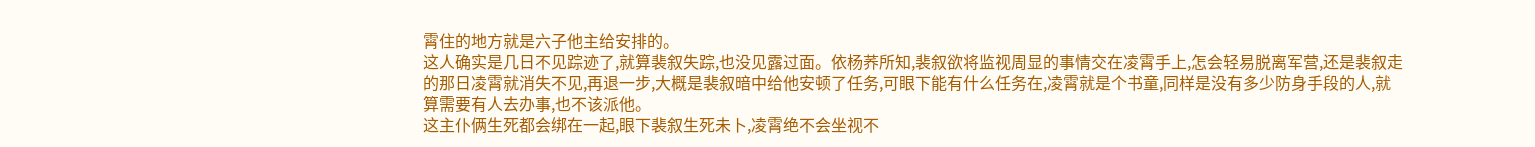霄住的地方就是六子他主给安排的。
这人确实是几日不见踪迹了,就算裴叙失踪,也没见露过面。依杨荞所知,裴叙欲将监视周显的事情交在凌霄手上,怎会轻易脱离军营,还是裴叙走的那日凌霄就消失不见,再退一步,大概是裴叙暗中给他安顿了任务,可眼下能有什么任务在,凌霄就是个书童,同样是没有多少防身手段的人,就算需要有人去办事,也不该派他。
这主仆俩生死都会绑在一起,眼下裴叙生死未卜,凌霄绝不会坐视不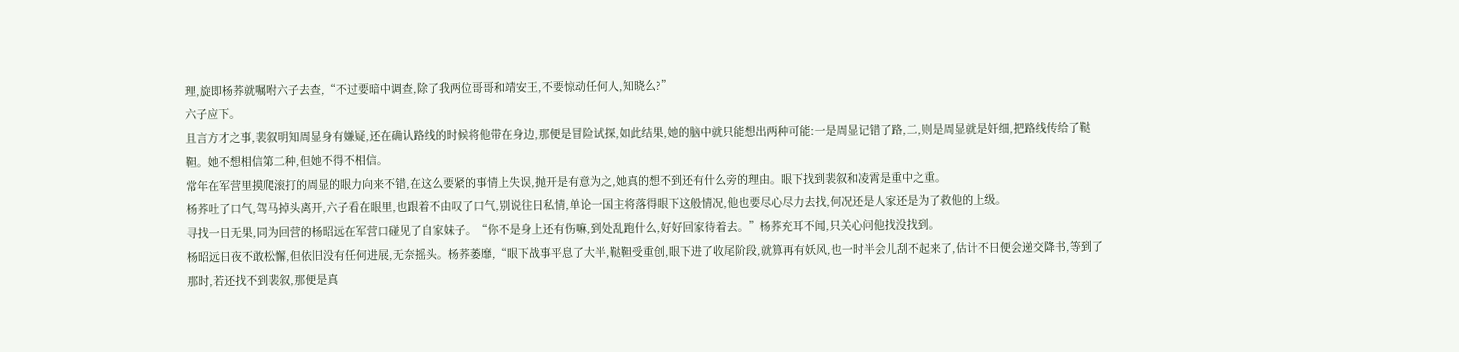理,旋即杨荞就嘱咐六子去查,“不过要暗中调查,除了我两位哥哥和靖安王,不要惊动任何人,知晓么?”
六子应下。
且言方才之事,裴叙明知周显身有嫌疑,还在确认路线的时候将他带在身边,那便是冒险试探,如此结果,她的脑中就只能想出两种可能:一是周显记错了路,二,则是周显就是奸细,把路线传给了鞑靼。她不想相信第二种,但她不得不相信。
常年在军营里摸爬滚打的周显的眼力向来不错,在这么要紧的事情上失误,抛开是有意为之,她真的想不到还有什么旁的理由。眼下找到裴叙和凌霄是重中之重。
杨荞吐了口气,驾马掉头离开,六子看在眼里,也跟着不由叹了口气,别说往日私情,单论一国主将落得眼下这般情况,他也要尽心尽力去找,何况还是人家还是为了救他的上级。
寻找一日无果,同为回营的杨昭远在军营口碰见了自家妹子。“你不是身上还有伤嘛,到处乱跑什么,好好回家待着去。”杨荞充耳不闻,只关心问他找没找到。
杨昭远日夜不敢松懈,但依旧没有任何进展,无奈摇头。杨荞萎靡,“眼下战事平息了大半,鞑靼受重创,眼下进了收尾阶段,就算再有妖风,也一时半会儿刮不起来了,估计不日便会递交降书,等到了那时,若还找不到裴叙,那便是真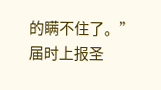的瞒不住了。”届时上报圣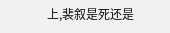上,裴叙是死还是